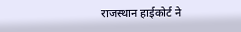राजस्थान हाईकोर्ट ने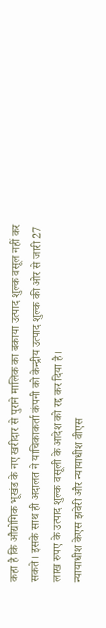कहा है कि औद्योगिक भूखंड के नए खरीदार से पुराने मालिक का बकाया उत्पाद शुल्क वसूल नहीं कर सकते। इसके साथ ही अदालत ने याचिकाकर्ता कंपनी को केन्द्रीय उत्पाद शुल्क की ओर से जारी 27 लाख रुपए के उत्पाद शुल्क वसूली के आदेश को रद्द कर दिया है।
न्यायाधीश केएस झवेरी और न्यायाधीश वीएस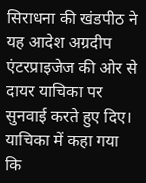सिराधना की खंडपीठ ने यह आदेश अग्रदीप एंटरप्राइजेज की ओर से दायर याचिका पर सुनवाई करते हुए दिए।
याचिका में कहा गया कि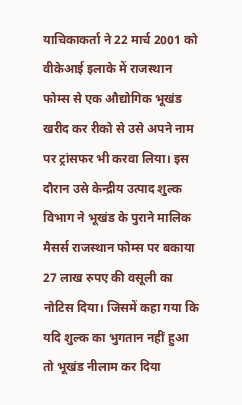याचिकाकर्ता ने 22 मार्च 2001 को वीकेआई इलाके में राजस्थान फोम्स से एक औद्योगिक भूखंड खरीद कर रीको से उसे अपने नाम पर ट्रांसफर भी करवा लिया। इस दौरान उसे केन्द्रीय उत्पाद शुल्क विभाग ने भूखंड के पुराने मालिक मैसर्स राजस्थान फोम्स पर बकाया 27 लाख रुपए की वसूली का नोटिस दिया। जिसमें कहा गया कि यदि शुल्क का भुगतान नहीं हुआ तो भूखंड नीलाम कर दिया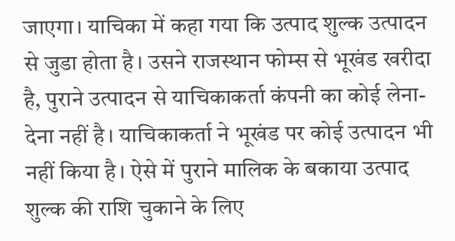जाएगा। याचिका में कहा गया कि उत्पाद शुल्क उत्पादन से जुडा होता है। उसने राजस्थान फोम्स से भूखंड खरीदा है, पुराने उत्पादन से याचिकाकर्ता कंपनी का कोई लेना-देना नहीं है। याचिकाकर्ता ने भूखंड पर कोई उत्पादन भी नहीं किया है। ऐसे में पुराने मालिक के बकाया उत्पाद शुल्क की राशि चुकाने के लिए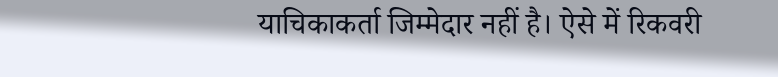याचिकाकर्ता जिम्मेदार नहीं है। ऐसे में रिकवरी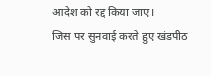आदेश को रद्द किया जाए।
जिस पर सुनवाई करते हुए खंडपीठ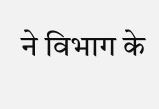ने विभाग के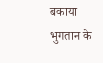बकाया भुगतान के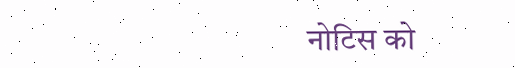नोटिस को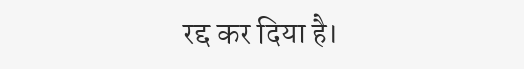रद्द कर दिया है।